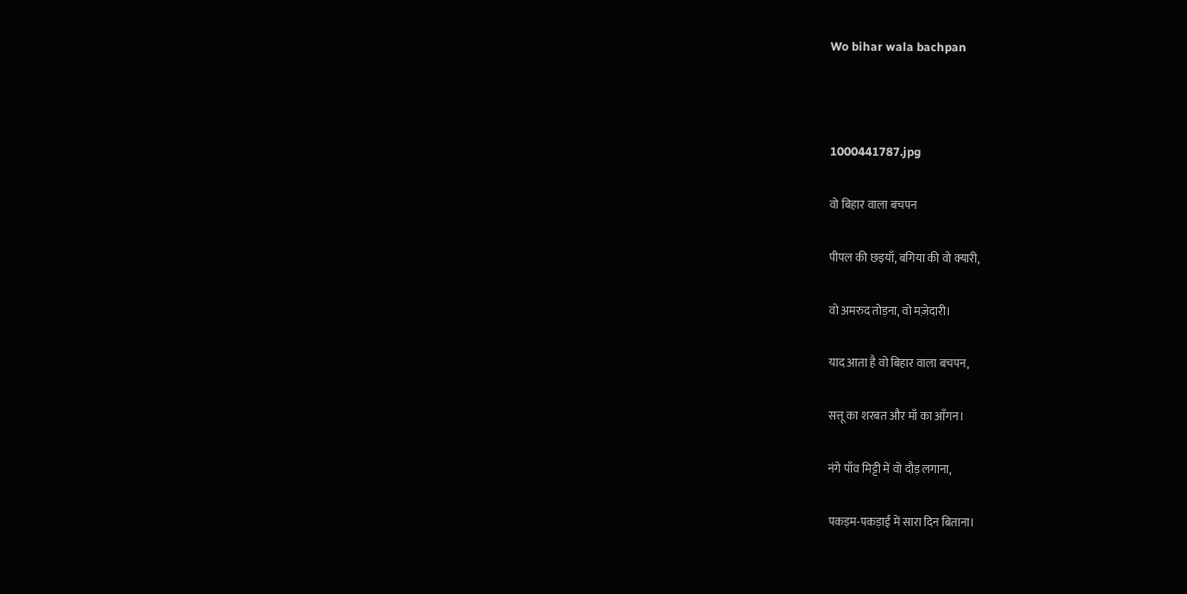Wo bihar wala bachpan



1000441787.jpg

वो बिहार वाला बचपन

पीपल की छइयाँ, बगिया की वो क्यारी,

वो अमरुद तोड़ना, वो मज़ेदारी।

याद आता है वो बिहार वाला बचपन,

सत्तू का शरबत और माँ का आँगन।

नंगे पाँव मिट्टी में वो दौड़ लगाना,

पकड़म-पकड़ाई में सारा दिन बिताना।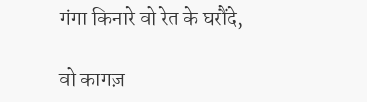गंगा किनारे वो रेत के घरौंदे,

वो कागज़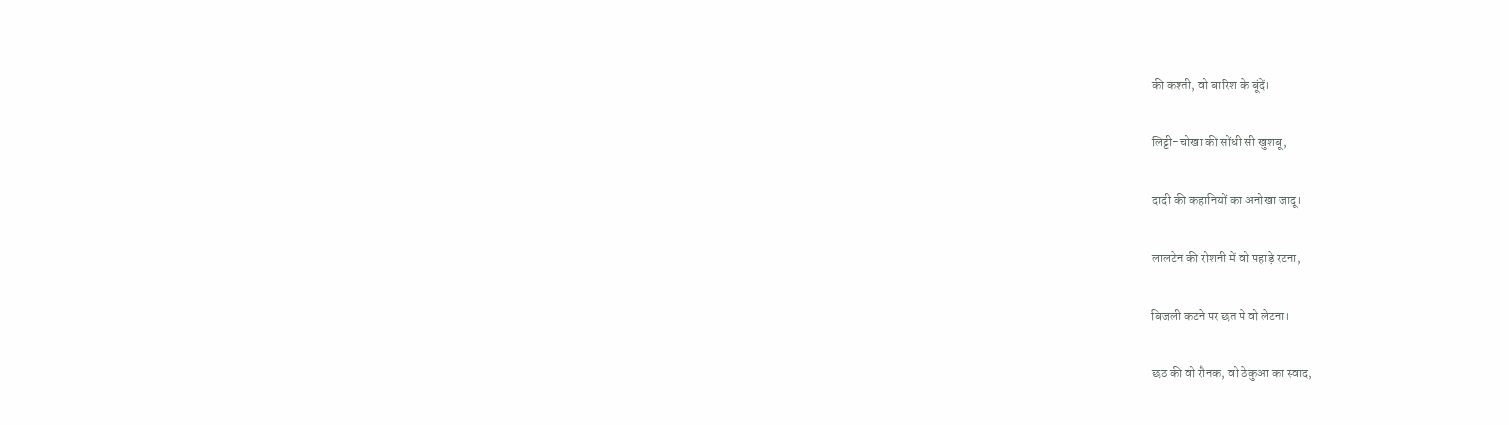की कश्ती, वो बारिश के बूंदें।

लिट्टी-चोखा की सोंधी सी खुशबू,

दादी की कहानियों का अनोखा जादू।

लालटेन की रोशनी में वो पहाड़े रटना,

बिजली कटने पर छत पे वो लेटना।

छठ की वो रौनक, वो ठेकुआ का स्वाद,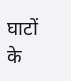घाटों के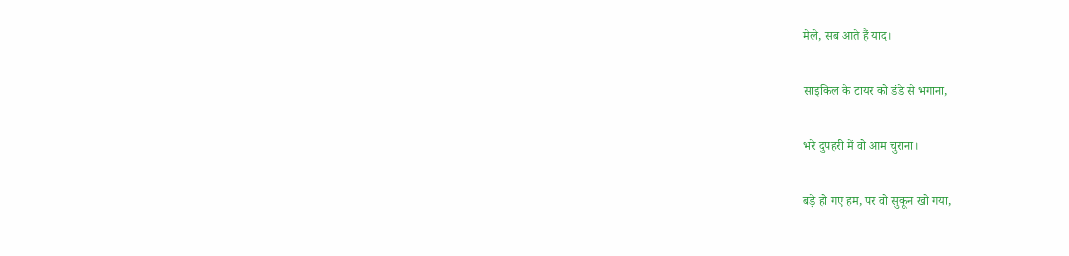मेले, सब आते हैं याद।

साइकिल के टायर को डंडे से भगाना,

भरे दुपहरी में वो आम चुराना।

बड़े हो गए हम, पर वो सुकून खो गया,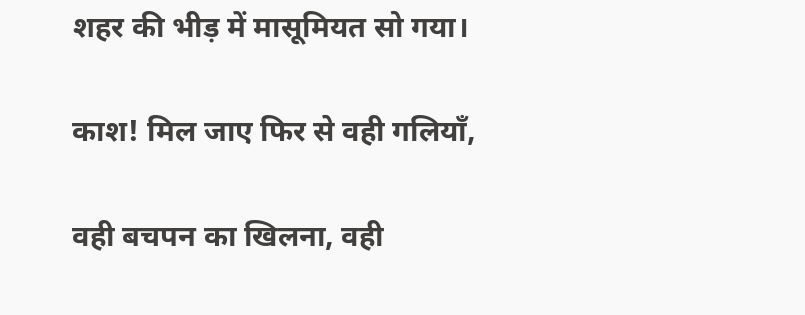शहर की भीड़ में मासूमियत सो गया।

काश! मिल जाए फिर से वही गलियाँ,

वही बचपन का खिलना, वही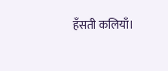हँसती कलियाँ।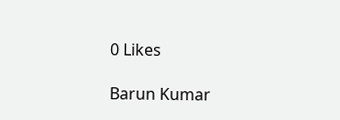0 Likes

Barun Kumar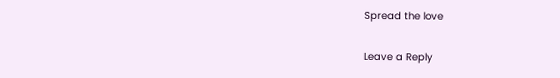Spread the love

Leave a Reply